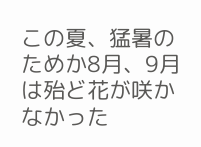この夏、猛暑のためか8月、9月は殆ど花が咲かなかった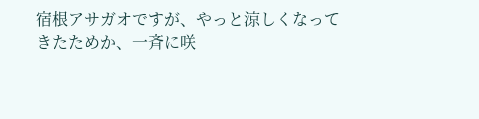宿根アサガオですが、やっと涼しくなってきたためか、一斉に咲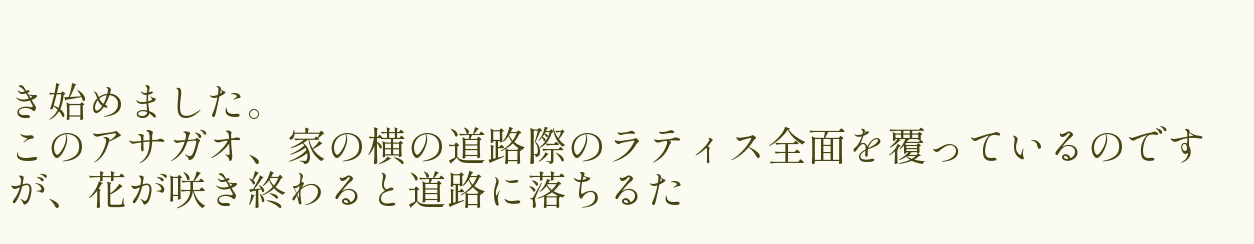き始めました。
このアサガオ、家の横の道路際のラティス全面を覆っているのですが、花が咲き終わると道路に落ちるた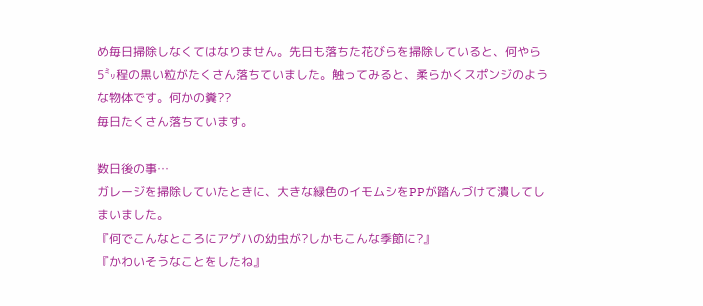め毎日掃除しなくてはなりません。先日も落ちた花びらを掃除していると、何やら5㍉程の黒い粒がたくさん落ちていました。触ってみると、柔らかくスポンジのような物体です。何かの糞??
毎日たくさん落ちています。

数日後の事…
ガレージを掃除していたときに、大きな緑色のイモムシをPPが踏んづけて潰してしまいました。
『何でこんなところにアゲハの幼虫が?しかもこんな季節に?』
『かわいそうなことをしたね』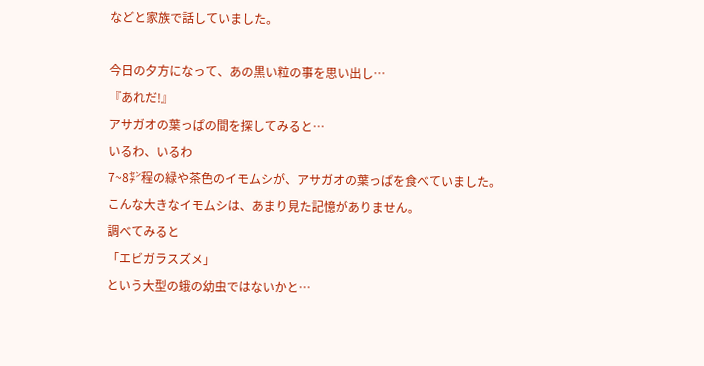などと家族で話していました。

今日の夕方になって、あの黒い粒の事を思い出し…
『あれだ!』
アサガオの葉っぱの間を探してみると…
いるわ、いるわ
7~8㌢程の緑や茶色のイモムシが、アサガオの葉っぱを食べていました。
こんな大きなイモムシは、あまり見た記憶がありません。
調べてみると
「エビガラスズメ」
という大型の蛾の幼虫ではないかと…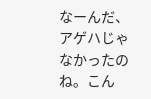なーんだ、アゲハじゃなかったのね。こん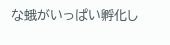な蛾がいっぱい孵化し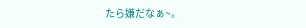たら嫌だなぁ~。